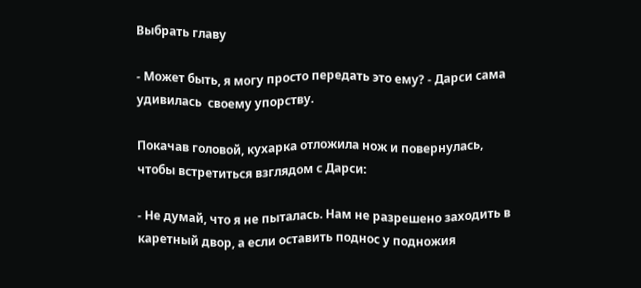Выбрать главу

- Может быть, я могу просто передать это ему? - Дарси сама удивилась  своему упорству.

Покачав головой, кухарка отложила нож и повернулась, чтобы встретиться взглядом с Дарси:

- Не думай, что я не пыталась. Нам не разрешено заходить в каретный двор, а если оставить поднос у подножия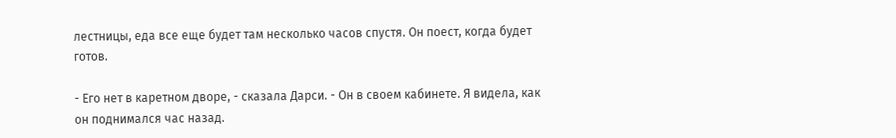лестницы, еда все еще будет там несколько часов спустя. Он поест, когда будет готов.

- Его нет в каретном дворе, - сказала Дарси. - Он в своем кабинете. Я видела, как он поднимался час назад.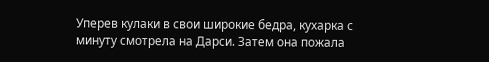Уперев кулаки в свои широкие бедра, кухарка с минуту смотрела на Дарси. Затем она пожала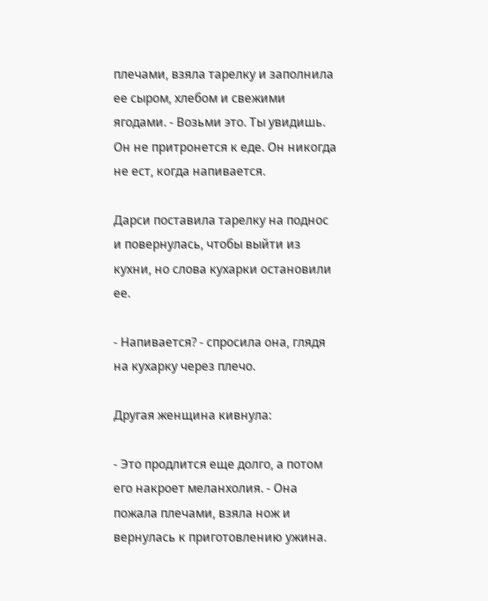плечами, взяла тарелку и заполнила ее сыром, хлебом и свежими ягодами. - Возьми это. Ты увидишь. Он не притронется к еде. Он никогда не ест, когда напивается.

Дарси поставила тарелку на поднос и повернулась, чтобы выйти из кухни, но слова кухарки остановили ее.

- Напивается? - спросила она, глядя на кухарку через плечо.

Другая женщина кивнула:

- Это продлится еще долго, а потом его накроет меланхолия. - Она пожала плечами, взяла нож и вернулась к приготовлению ужина.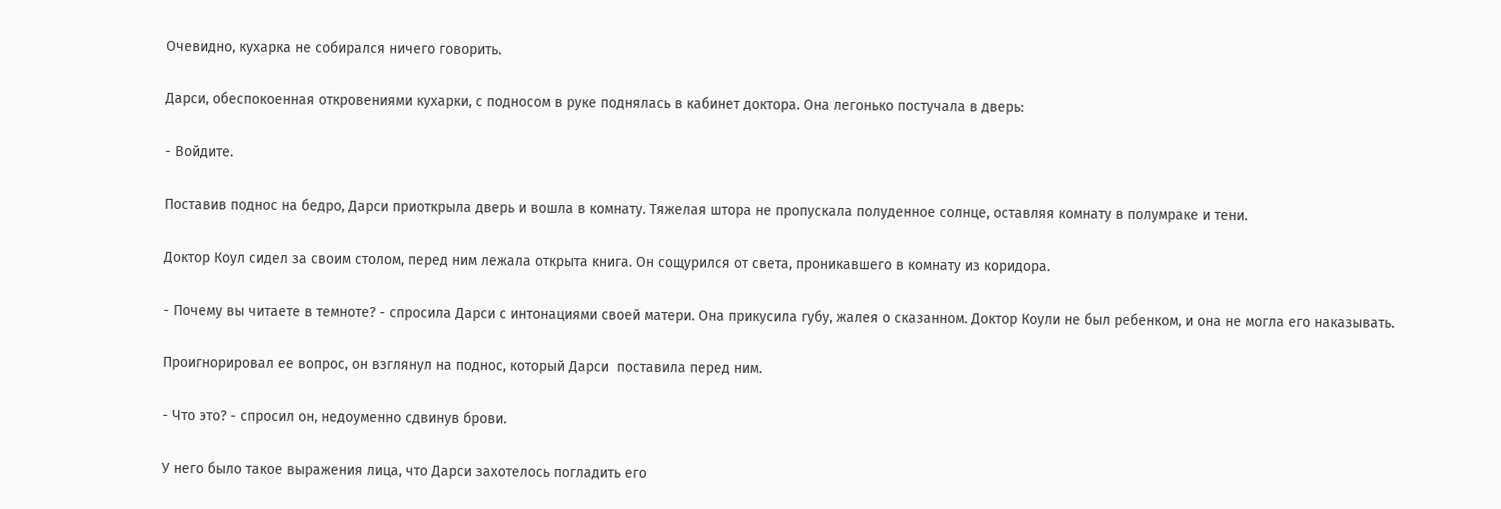Очевидно, кухарка не собирался ничего говорить.

Дарси, обеспокоенная откровениями кухарки, с подносом в руке поднялась в кабинет доктора. Она легонько постучала в дверь:

- Войдите.

Поставив поднос на бедро, Дарси приоткрыла дверь и вошла в комнату. Тяжелая штора не пропускала полуденное солнце, оставляя комнату в полумраке и тени.

Доктор Коул сидел за своим столом, перед ним лежала открыта книга. Он сощурился от света, проникавшего в комнату из коридора.

- Почему вы читаете в темноте? - спросила Дарси с интонациями своей матери. Она прикусила губу, жалея о сказанном. Доктор Коули не был ребенком, и она не могла его наказывать.

Проигнорировал ее вопрос, он взглянул на поднос, который Дарси  поставила перед ним.

- Что это? - спросил он, недоуменно сдвинув брови.

У него было такое выражения лица, что Дарси захотелось погладить его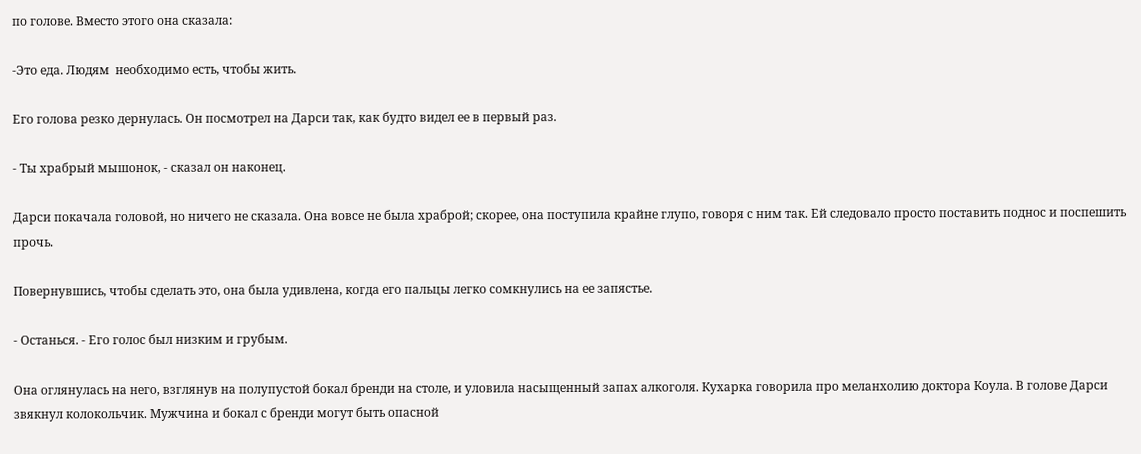по голове. Вместо этого она сказала:

-Это еда. Людям  необходимо есть, чтобы жить.

Его голова резко дернулась. Он посмотрел на Дарси так, как будто видел ее в первый раз.

- Ты храбрый мышонок, - сказал он наконец.

Дарси покачала головой, но ничего не сказала. Она вовсе не была храброй; скорее, она поступила крайне глупо, говоря с ним так. Ей следовало просто поставить поднос и поспешить прочь.

Повернувшись, чтобы сделать это, она была удивлена, когда его пальцы легко сомкнулись на ее запястье.

- Останься. - Его голос был низким и грубым.

Она оглянулась на него, взглянув на полупустой бокал бренди на столе, и уловила насыщенный запах алкоголя. Кухарка говорила про меланхолию доктора Коула. В голове Дарси звякнул колокольчик. Мужчина и бокал с бренди могут быть опасной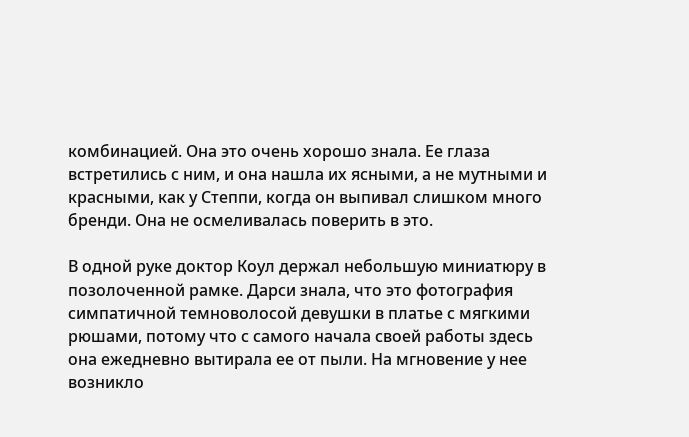комбинацией. Она это очень хорошо знала. Ее глаза встретились с ним, и она нашла их ясными, а не мутными и красными, как у Степпи, когда он выпивал слишком много бренди. Она не осмеливалась поверить в это.

В одной руке доктор Коул держал небольшую миниатюру в позолоченной рамке. Дарси знала, что это фотография симпатичной темноволосой девушки в платье с мягкими рюшами, потому что с самого начала своей работы здесь она ежедневно вытирала ее от пыли. На мгновение у нее возникло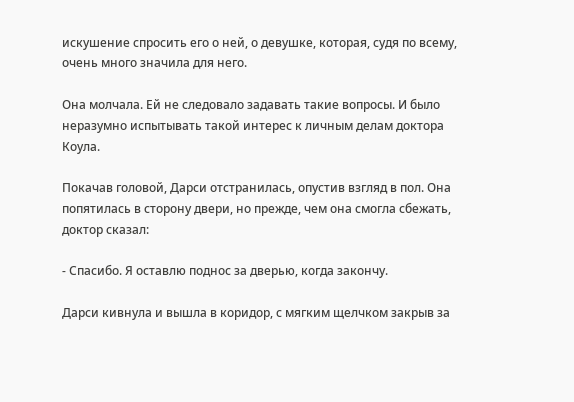искушение спросить его о ней, о девушке, которая, судя по всему, очень много значила для него.

Она молчала. Ей не следовало задавать такие вопросы. И было неразумно испытывать такой интерес к личным делам доктора Коула.

Покачав головой, Дарси отстранилась, опустив взгляд в пол. Она попятилась в сторону двери, но прежде, чем она смогла сбежать, доктор сказал:

- Спасибо. Я оставлю поднос за дверью, когда закончу.

Дарси кивнула и вышла в коридор, с мягким щелчком закрыв за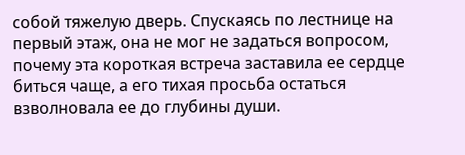собой тяжелую дверь. Спускаясь по лестнице на первый этаж, она не мог не задаться вопросом, почему эта короткая встреча заставила ее сердце биться чаще, а его тихая просьба остаться взволновала ее до глубины души.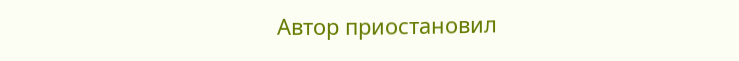Автор приостановил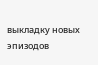выкладку новых эпизодов